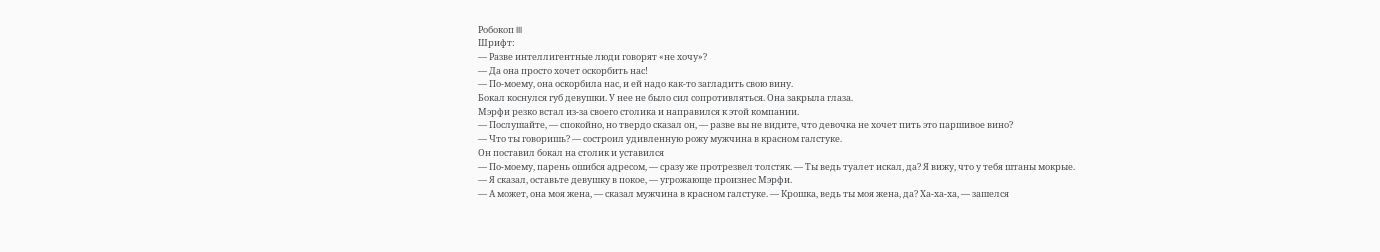Робокоп III
Шрифт:
— Разве интеллигентные люди говорят «не хочу»?
— Да она просто хочет оскорбить нас!
— По-моему, она оскорбила нас, и ей надо как-то загладить свою вину.
Бокал коснулся губ девушки. У нее не было сил сопротивляться. Она закрыла глаза.
Мэрфи резко встал из-за своего столика и направился к этой компании.
— Послушайте, — спокойно, но твердо сказал он, — разве вы не видите, что девочка не хочет пить это паршивое вино?
— Что ты говоришь? — состроил удивленную рожу мужчина в красном галстуке.
Он поставил бокал на столик и уставился
— По-моему, парень ошибся адресом, — сразу же протрезвел толстяк. — Ты ведь туалет искал, да? Я вижу, что у тебя штаны мокрые.
— Я сказал, оставьте девушку в покое, — угрожающе произнес Мэрфи.
— А может, она моя жена, — сказал мужчина в красном галстуке. — Крошка, ведь ты моя жена, да? Ха-ха-ха, — зашелся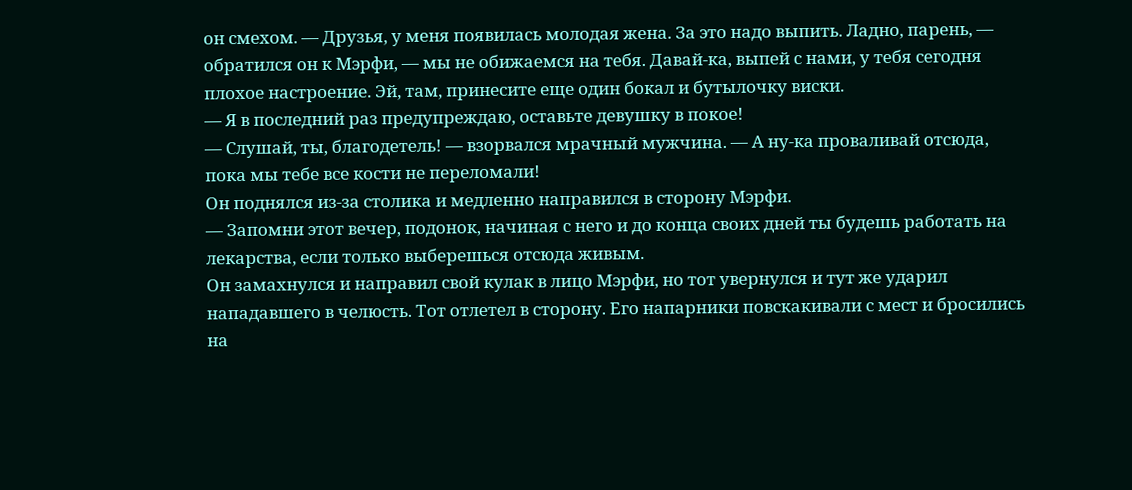он смехом. — Друзья, у меня появилась молодая жена. За это надо выпить. Ладно, парень, — обратился он к Мэрфи, — мы не обижаемся на тебя. Давай-ка, выпей с нами, у тебя сегодня плохое настроение. Эй, там, принесите еще один бокал и бутылочку виски.
— Я в последний раз предупреждаю, оставьте девушку в покое!
— Слушай, ты, благодетель! — взорвался мрачный мужчина. — А ну-ка проваливай отсюда, пока мы тебе все кости не переломали!
Он поднялся из-за столика и медленно направился в сторону Мэрфи.
— Запомни этот вечер, подонок, начиная с него и до конца своих дней ты будешь работать на лекарства, если только выберешься отсюда живым.
Он замахнулся и направил свой кулак в лицо Мэрфи, но тот увернулся и тут же ударил нападавшего в челюсть. Тот отлетел в сторону. Его напарники повскакивали с мест и бросились на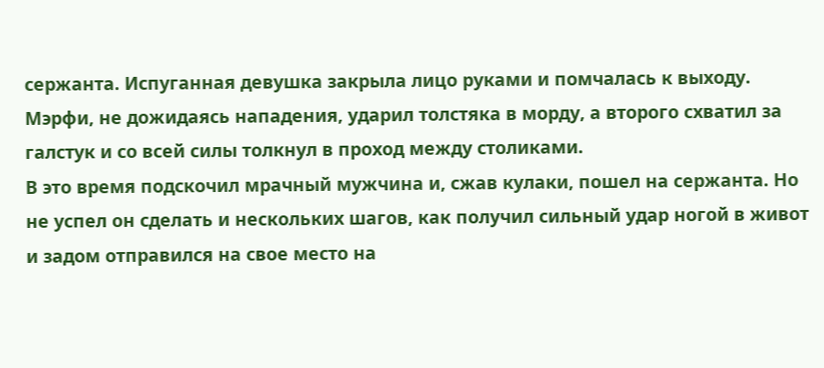сержанта. Испуганная девушка закрыла лицо руками и помчалась к выходу.
Мэрфи, не дожидаясь нападения, ударил толстяка в морду, а второго схватил за галстук и со всей силы толкнул в проход между столиками.
В это время подскочил мрачный мужчина и, сжав кулаки, пошел на сержанта. Но не успел он сделать и нескольких шагов, как получил сильный удар ногой в живот и задом отправился на свое место на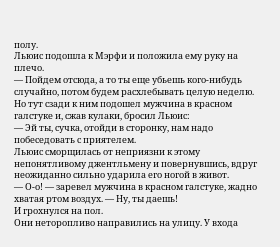полу.
Льюис подошла к Мэрфи и положила ему руку на плечо.
— Пойдем отсюда, а то ты еще убьешь кого-нибудь случайно, потом будем расхлебывать целую неделю.
Но тут сзади к ним подошел мужчина в красном галстуке и, сжав кулаки, бросил Льюис:
— Эй ты, сучка, отойди в сторонку, нам надо побеседовать с приятелем.
Льюис сморщилась от неприязни к этому непонятливому джентльмену и повернувшись, вдруг неожиданно сильно ударила его ногой в живот.
— О-о! — заревел мужчина в красном галстуке, жадно хватая ртом воздух. — Ну, ты даешь!
И грохнулся на пол.
Они неторопливо направились на улицу. У входа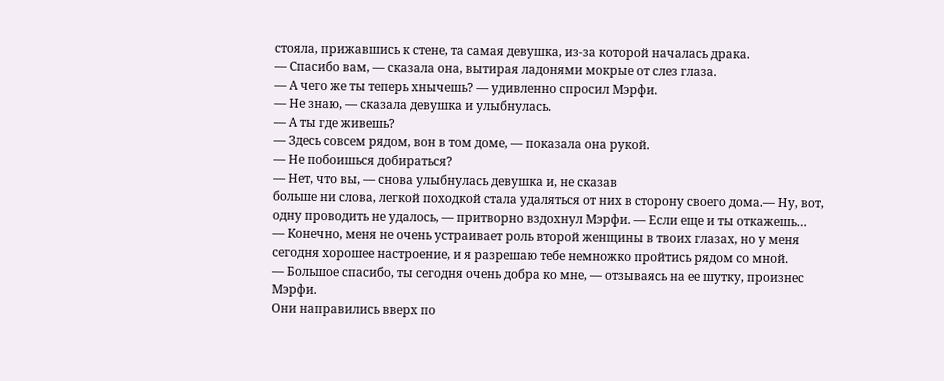стояла, прижавшись к стене, та самая девушка, из-за которой началась драка.
— Спасибо вам, — сказала она, вытирая ладонями мокрые от слез глаза.
— А чего же ты теперь хнычешь? — удивленно спросил Мэрфи.
— Не знаю, — сказала девушка и улыбнулась.
— А ты где живешь?
— Здесь совсем рядом, вон в том доме, — показала она рукой.
— Не побоишься добираться?
— Нет, что вы, — снова улыбнулась девушка и, не сказав
больше ни слова, легкой походкой стала удаляться от них в сторону своего дома.— Ну, вот, одну проводить не удалось, — притворно вздохнул Мэрфи. — Если еще и ты откажешь…
— Конечно, меня не очень устраивает роль второй женщины в твоих глазах, но у меня сегодня хорошее настроение, и я разрешаю тебе немножко пройтись рядом со мной.
— Большое спасибо, ты сегодня очень добра ко мне, — отзываясь на ее шутку, произнес Мэрфи.
Они направились вверх по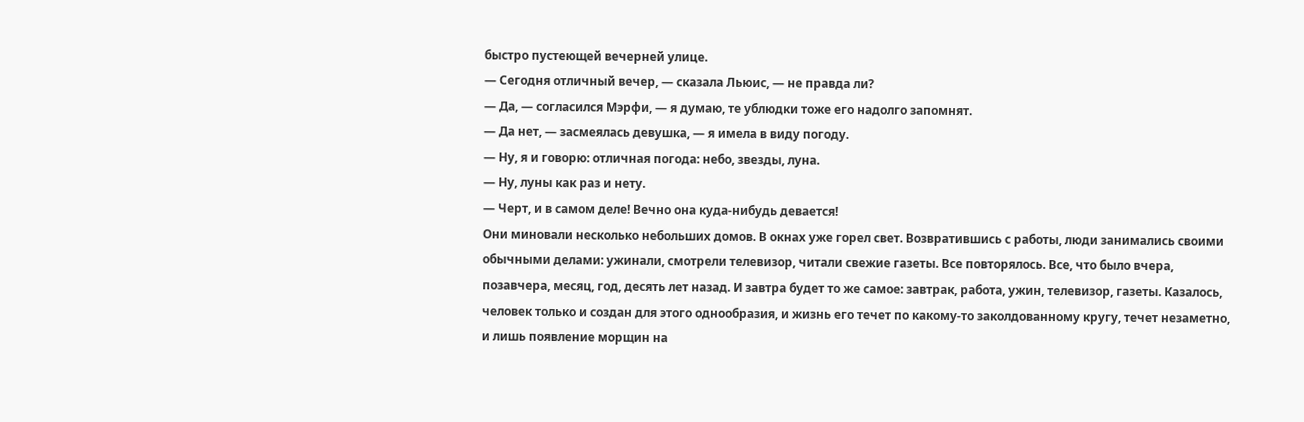быстро пустеющей вечерней улице.
— Сегодня отличный вечер, — сказала Льюис, — не правда ли?
— Да, — согласился Мэрфи, — я думаю, те ублюдки тоже его надолго запомнят.
— Да нет, — засмеялась девушка, — я имела в виду погоду.
— Ну, я и говорю: отличная погода: небо, звезды, луна.
— Ну, луны как раз и нету.
— Черт, и в самом деле! Вечно она куда-нибудь девается!
Они миновали несколько небольших домов. В окнах уже горел свет. Возвратившись с работы, люди занимались своими обычными делами: ужинали, смотрели телевизор, читали свежие газеты. Все повторялось. Все, что было вчера, позавчера, месяц, год, десять лет назад. И завтра будет то же самое: завтрак, работа, ужин, телевизор, газеты. Казалось, человек только и создан для этого однообразия, и жизнь его течет по какому-то заколдованному кругу, течет незаметно, и лишь появление морщин на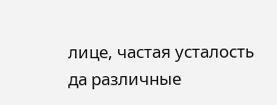лице, частая усталость да различные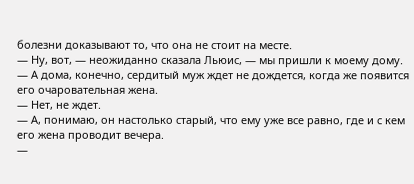болезни доказывают то, что она не стоит на месте.
— Ну, вот, — неожиданно сказала Льюис, — мы пришли к моему дому.
— А дома, конечно, сердитый муж ждет не дождется, когда же появится его очаровательная жена.
— Нет, не ждет.
— А, понимаю, он настолько старый, что ему уже все равно, где и с кем его жена проводит вечера.
—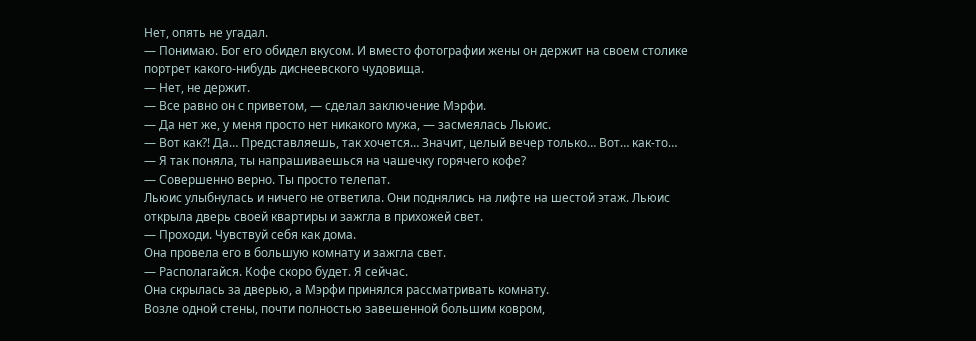Нет, опять не угадал.
— Понимаю. Бог его обидел вкусом. И вместо фотографии жены он держит на своем столике портрет какого-нибудь диснеевского чудовища.
— Нет, не держит.
— Все равно он с приветом, — сделал заключение Мэрфи.
— Да нет же, у меня просто нет никакого мужа, — засмеялась Льюис.
— Вот как?! Да… Представляешь, так хочется… Значит, целый вечер только… Вот… как-то…
— Я так поняла, ты напрашиваешься на чашечку горячего кофе?
— Совершенно верно. Ты просто телепат.
Льюис улыбнулась и ничего не ответила. Они поднялись на лифте на шестой этаж. Льюис открыла дверь своей квартиры и зажгла в прихожей свет.
— Проходи. Чувствуй себя как дома.
Она провела его в большую комнату и зажгла свет.
— Располагайся. Кофе скоро будет. Я сейчас.
Она скрылась за дверью, а Мэрфи принялся рассматривать комнату.
Возле одной стены, почти полностью завешенной большим ковром,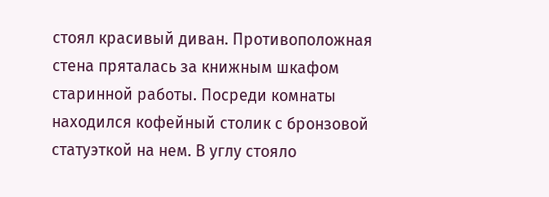стоял красивый диван. Противоположная стена пряталась за книжным шкафом старинной работы. Посреди комнаты находился кофейный столик с бронзовой статуэткой на нем. В углу стояло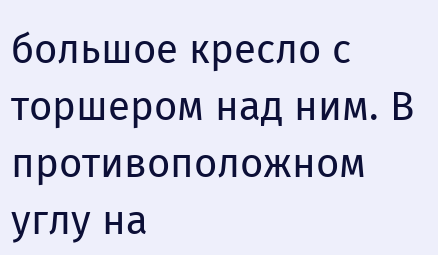большое кресло с торшером над ним. В противоположном углу на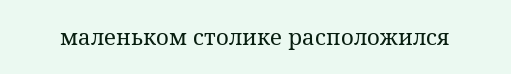маленьком столике расположился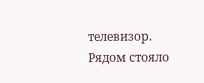телевизор. Рядом стояло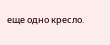еще одно кресло.